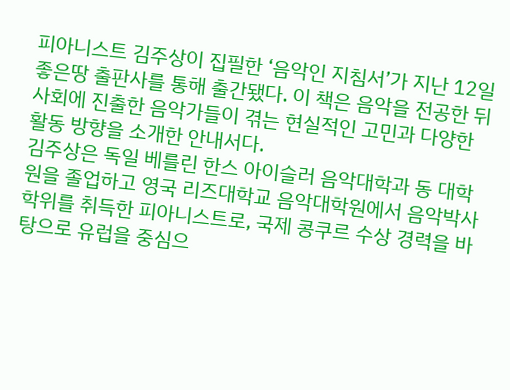피아니스트 김주상이 집필한 ‘음악인 지침서’가 지난 12일 좋은땅 출판사를 통해 출간됐다. 이 책은 음악을 전공한 뒤 사회에 진출한 음악가들이 겪는 현실적인 고민과 다양한 활동 방향을 소개한 안내서다.
김주상은 독일 베를린 한스 아이슬러 음악대학과 동 대학원을 졸업하고 영국 리즈대학교 음악대학원에서 음악박사 학위를 취득한 피아니스트로, 국제 콩쿠르 수상 경력을 바탕으로 유럽을 중심으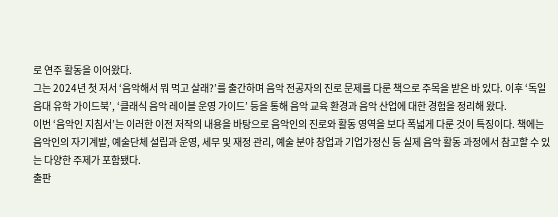로 연주 활동을 이어왔다.
그는 2024년 첫 저서 ‘음악해서 뭐 먹고 살래?’를 출간하며 음악 전공자의 진로 문제를 다룬 책으로 주목을 받은 바 있다. 이후 ‘독일 음대 유학 가이드북’, ‘클래식 음악 레이블 운영 가이드’ 등을 통해 음악 교육 환경과 음악 산업에 대한 경험을 정리해 왔다.
이번 ‘음악인 지침서’는 이러한 이전 저작의 내용을 바탕으로 음악인의 진로와 활동 영역을 보다 폭넓게 다룬 것이 특징이다. 책에는 음악인의 자기계발, 예술단체 설립과 운영, 세무 및 재정 관리, 예술 분야 창업과 기업가정신 등 실제 음악 활동 과정에서 참고할 수 있는 다양한 주제가 포함됐다.
출판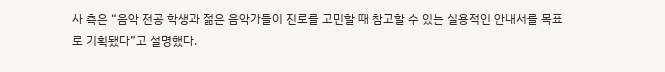사 측은 “음악 전공 학생과 젊은 음악가들이 진로를 고민할 때 참고할 수 있는 실용적인 안내서를 목표로 기획됐다”고 설명했다.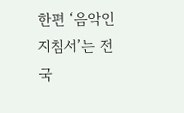한편 ‘음악인 지침서’는 전국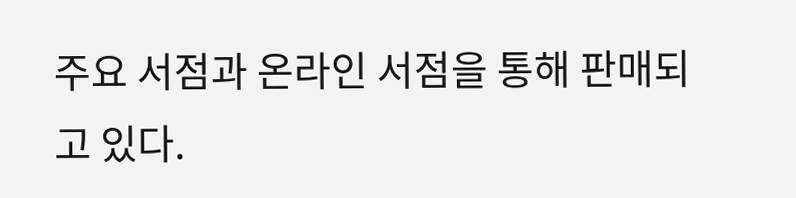주요 서점과 온라인 서점을 통해 판매되고 있다.